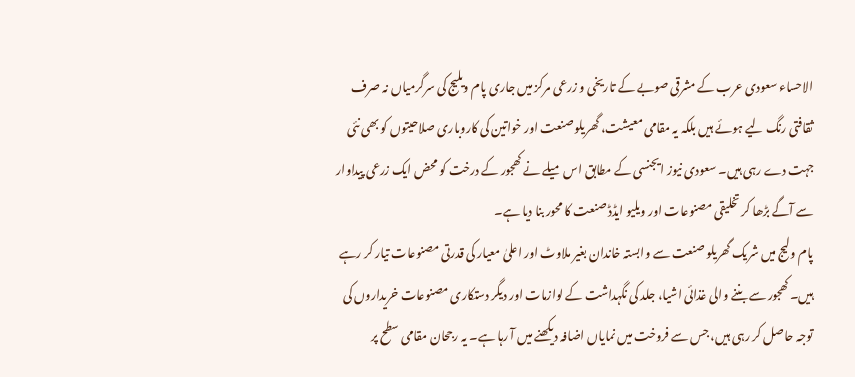الاحساء سعودی عرب کے مشرقی صوبے کے تاریخی و زرعی مرکز میں جاری پام ویلیج کی سرگرمیاں نہ صرف ثقافتی رنگ لیے ہوئے ہیں بلکہ یہ مقامی معیشت، گھریلو صنعت اور خواتین کی کاروباری صلاحیتوں کو بھی نئی جہت دے رہی ہیں۔ سعودی نیوز ایجنسی کے مطابق اس میلے نے کھجور کے درخت کو محض ایک زرعی پیداوار سے آگے بڑھا کر تخلیقی مصنوعات اور ویلیو ایڈڈ صنعت کا محور بنا دیا ہے۔
پام ولیج میں شریک گھریلو صنعت سے وابستہ خاندان بغیر ملاوٹ اور اعلیٰ معیار کی قدرتی مصنوعات تیار کر رہے ہیں۔ کھجور سے بننے والی غذائی اشیا، جلد کی نگہداشت کے لوازمات اور دیگر دستکاری مصنوعات خریداروں کی توجہ حاصل کر رہی ہیں، جس سے فروخت میں نمایاں اضافہ دیکھنے میں آ رہا ہے۔ یہ رجحان مقامی سطح پر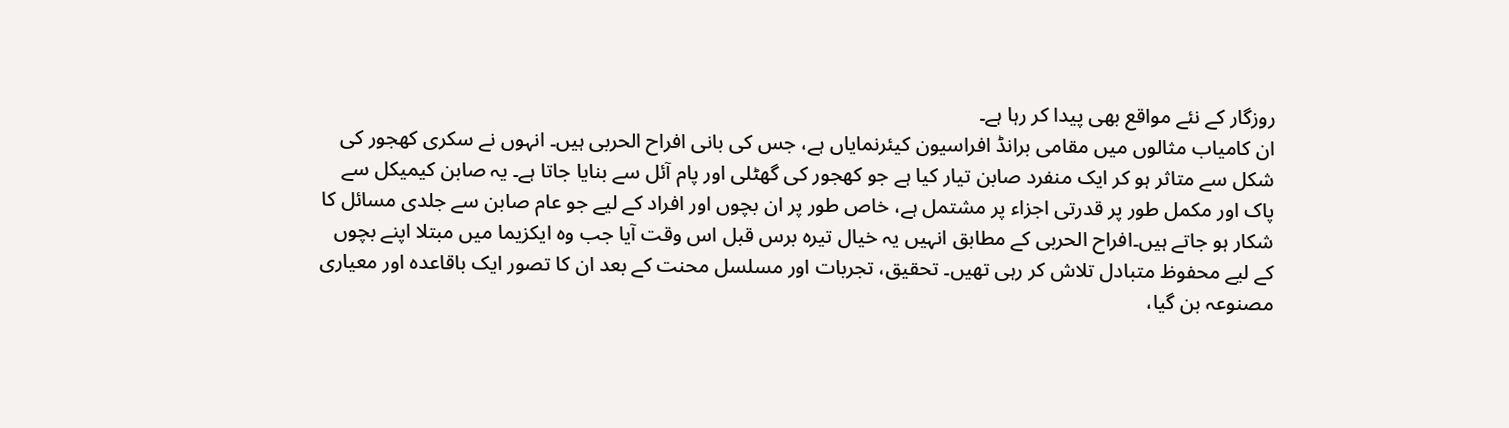روزگار کے نئے مواقع بھی پیدا کر رہا ہے۔
ان کامیاب مثالوں میں مقامی برانڈ افراسیون کیئرنمایاں ہے، جس کی بانی افراح الحربی ہیں۔ انہوں نے سکری کھجور کی شکل سے متاثر ہو کر ایک منفرد صابن تیار کیا ہے جو کھجور کی گھٹلی اور پام آئل سے بنایا جاتا ہے۔ یہ صابن کیمیکل سے پاک اور مکمل طور پر قدرتی اجزاء پر مشتمل ہے، خاص طور پر ان بچوں اور افراد کے لیے جو عام صابن سے جلدی مسائل کا شکار ہو جاتے ہیں۔افراح الحربی کے مطابق انہیں یہ خیال تیرہ برس قبل اس وقت آیا جب وہ ایکزیما میں مبتلا اپنے بچوں کے لیے محفوظ متبادل تلاش کر رہی تھیں۔ تحقیق، تجربات اور مسلسل محنت کے بعد ان کا تصور ایک باقاعدہ اور معیاری مصنوعہ بن گیا،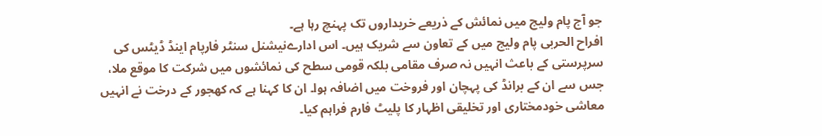جو آج پام ولیج میں نمائش کے ذریعے خریداروں تک پہنچ رہا ہے۔
افراح الحربی پام ولیج میں کے تعاون سے شریک ہیں۔ اس ادارےنیشنل سنٹر فارپام اینڈ ڈیٹس کی سرپرستی کے باعث انہیں نہ صرف مقامی بلکہ قومی سطح کی نمائشوں میں شرکت کا موقع ملا، جس سے ان کے برانڈ کی پہچان اور فروخت میں اضافہ ہوا۔ ان کا کہنا ہے کہ کھجور کے درخت نے انہیں معاشی خودمختاری اور تخلیقی اظہار کا پلیٹ فارم فراہم کیا۔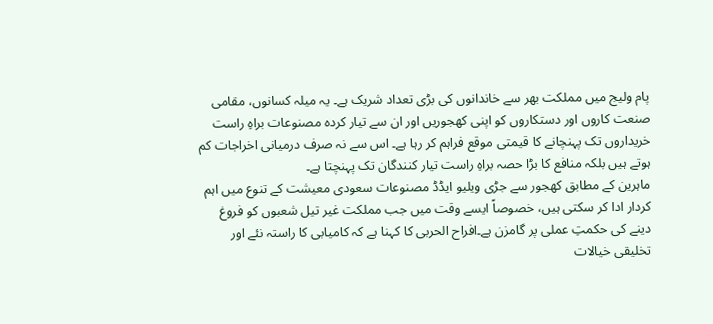پام ولیج میں مملکت بھر سے خاندانوں کی بڑی تعداد شریک ہے۔ یہ میلہ کسانوں، مقامی صنعت کاروں اور دستکاروں کو اپنی کھجوریں اور ان سے تیار کردہ مصنوعات براہِ راست خریداروں تک پہنچانے کا قیمتی موقع فراہم کر رہا ہے۔ اس سے نہ صرف درمیانی اخراجات کم ہوتے ہیں بلکہ منافع کا بڑا حصہ براہِ راست تیار کنندگان تک پہنچتا ہے۔
ماہرین کے مطابق کھجور سے جڑی ویلیو ایڈڈ مصنوعات سعودی معیشت کے تنوع میں اہم کردار ادا کر سکتی ہیں، خصوصاً ایسے وقت میں جب مملکت غیر تیل شعبوں کو فروغ دینے کی حکمتِ عملی پر گامزن ہے۔افراح الحربی کا کہنا ہے کہ کامیابی کا راستہ نئے اور تخلیقی خیالات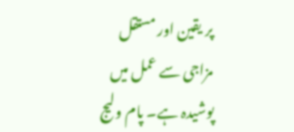پر یقین اور مستقل مزاجی سے عمل میں پوشیدہ ہے۔ پام ولیج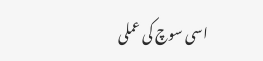اسی سوچ کی عملی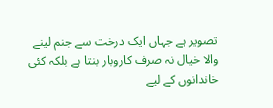تصویر ہے جہاں ایک درخت سے جنم لینے والا خیال نہ صرف کاروبار بنتا ہے بلکہ کئی خاندانوں کے لیے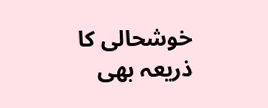خوشحالی کا ذریعہ بھی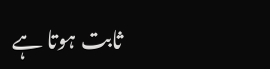ثابت ہوتا ہے